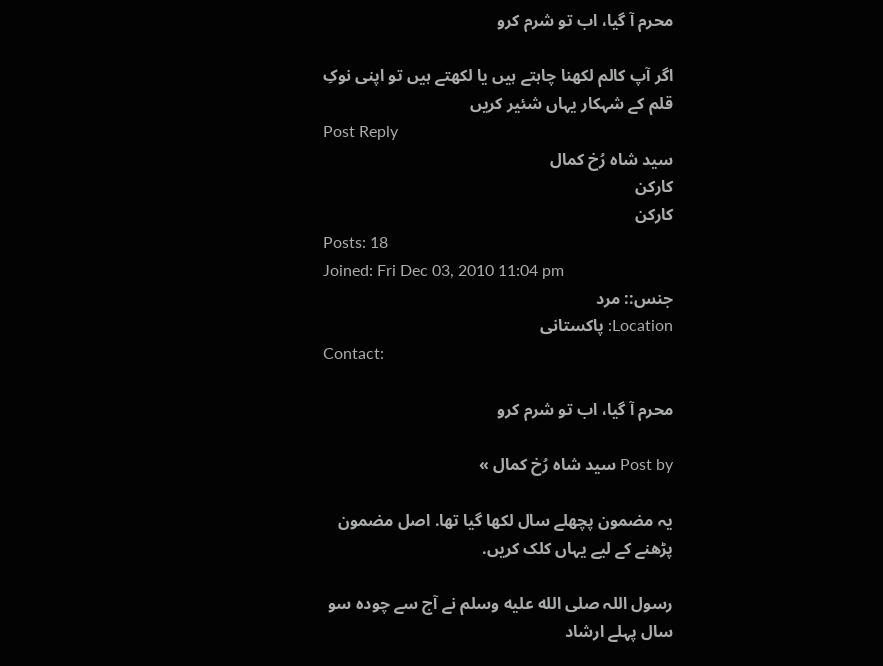محرم آ گیا، اب تو شرم کرو

اگر آپ کالم لکھنا چاہتے ہیں یا لکھتے ہیں تو اپنی نوکِ قلم کے شہکار یہاں شئیر کریں
Post Reply
سید شاہ رُخ کمال
کارکن
کارکن
Posts: 18
Joined: Fri Dec 03, 2010 11:04 pm
جنس:: مرد
Location: پاکستانی
Contact:

محرم آ گیا، اب تو شرم کرو

Post by سید شاہ رُخ کمال »

یہ مضمون پچھلے سال لکھا گیا تھا. اصل مضمون پڑھنے کے لیے یہاں کلک کریں.

رسول اللہ صلى الله عليه وسلم نے آج سے چودہ سو سال پہلے ارشاد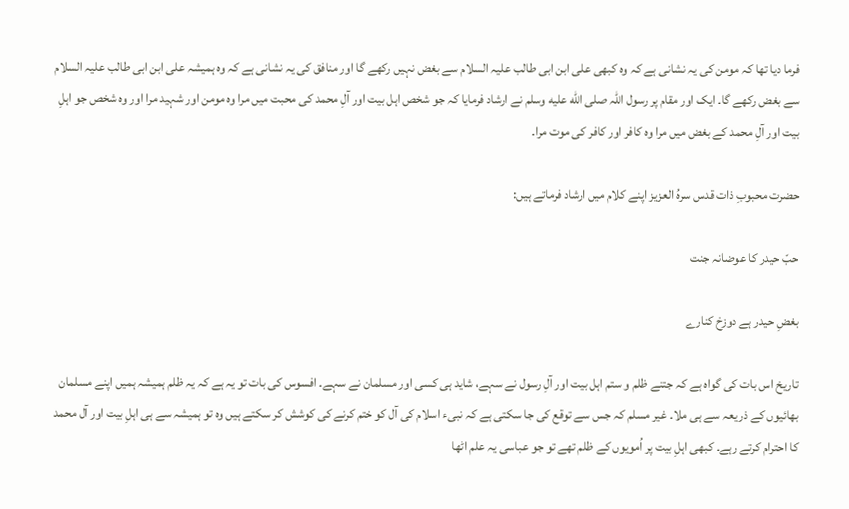فرما دیا تھا کہ مومن کی یہ نشانی ہے کہ وہ کبھی علی ابن ابی طالب علیہ السلام سے بغض نہیں رکھے گا اور منافق کی یہ نشانی ہے کہ وہ ہمیشہ علی ابن ابی طالب علیہ السلام سے بغض رکھے گا۔ ایک اور مقام پر رسول اللہ صلى الله عليه وسلم نے ارشاد فرمایا کہ جو شخص اہل بیت اور آلِ محمد کی محبت میں مرا وہ مومن اور شہید مرا اور وہ شخص جو اہلِ بیت اور آلِ محمد کے بغض میں مرا وہ کافر اور کافر کی موت مرا۔

حضرت محبوبِ ذات قدس سرہُ العزیز اپنے کلام میں ارشاد فرماتے ہیں:

حبّ حیدر کا عوضانہ جنت

بغضِ حیدر ہے دوزخ کنارے

تاریخ اس بات کی گواہ ہے کہ جتنے ظلم و ستم اہل بیت اور آلِ رسول نے سہے، شاید ہی کسی اور مسلمان نے سہے۔ افسوس کی بات تو یہ ہے کہ یہ ظلم ہمیشہ ہمیں اپنے مسلمان بھائیوں کے ذریعہ سے ہی ملا۔ غیر مسلم کہ جس سے توقع کی جا سکتی ہے کہ نبیء اسلام کی آل کو ختم کرنے کی کوشش کر سکتے ہیں وہ تو ہمیشہ سے ہی اہلِ بیت اور آل محمد کا احترام کرتے رہے۔ کبھی اہلِ بیت پر اُمویوں کے ظلم تھے تو جو عباسی یہ علم اٹھا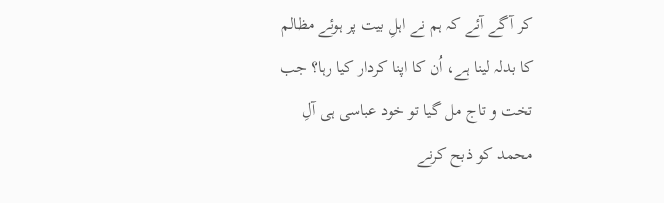کر آگے آئے کہ ہم نے اہلِ بیت پر ہوئے مظالم کا بدلہ لینا ہے، اُن کا اپنا کردار کیا رہا؟ جب تخت و تاج مل گیا تو خود عباسی ہی آلِ محمد کو ذبح کرنے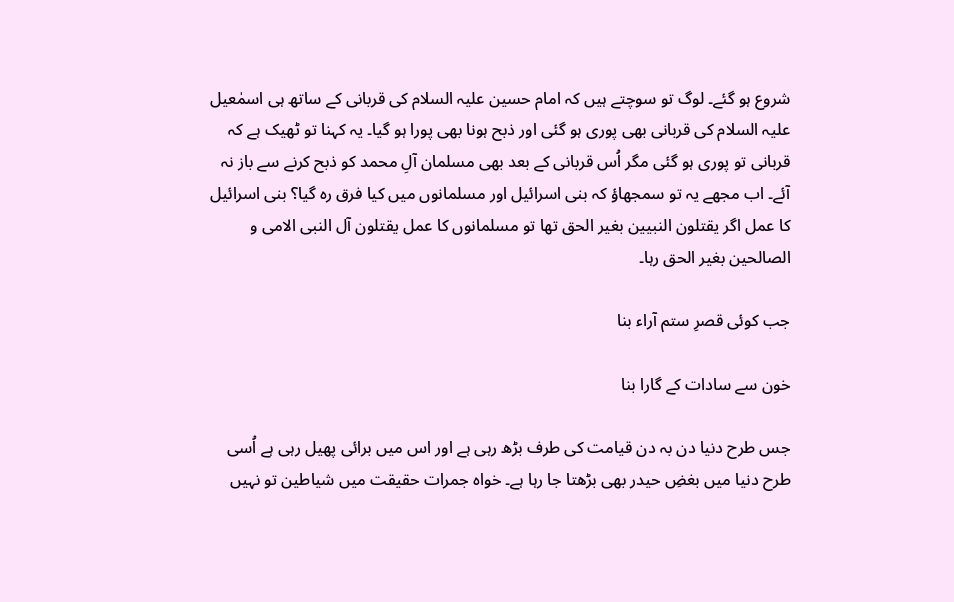شروع ہو گئے۔ لوگ تو سوچتے ہیں کہ امام حسین علیہ السلام کی قربانی کے ساتھ ہی اسمٰعیل علیہ السلام کی قربانی بھی پوری ہو گئی اور ذبح ہونا بھی پورا ہو گیا۔ یہ کہنا تو ٹھیک ہے کہ قربانی تو پوری ہو گئی مگر اُس قربانی کے بعد بھی مسلمان آلِ محمد کو ذبح کرنے سے باز نہ آئے۔ اب مجھے یہ تو سمجھاؤ کہ بنی اسرائیل اور مسلمانوں میں کیا فرق رہ گیا؟ بنی اسرائیل کا عمل اگر یقتلون النبیین بغیر الحق تھا تو مسلمانوں کا عمل یقتلون آل النبی الامی و الصالحین بغیر الحق رہا۔

جب کوئی قصرِ ستم آراء بنا

خون سے سادات کے گارا بنا

جس طرح دنیا دن بہ دن قیامت کی طرف بڑھ رہی ہے اور اس میں برائی پھیل رہی ہے اُسی طرح دنیا میں بغضِ حیدر بھی بڑھتا جا رہا ہے۔ خواہ جمرات حقیقت میں شیاطین تو نہیں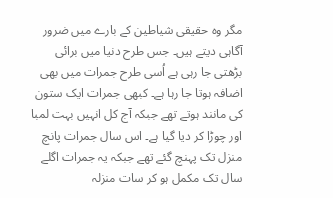مگر وہ حقیقی شیاطین کے بارے میں ضرور آگاہی دیتے ہیں۔ جس طرح دنیا میں برائی بڑھتی جا رہی ہے اُسی طرح جمرات میں بھی اضافہ ہوتا جا رہا ہے۔ کبھی جمرات ایک ستون کی مانند ہوتے تھے جبکہ آج کل انہیں بہت لمبا اور چوڑا کر دیا گیا ہے۔ اس سال جمرات پانچ منزل تک پہنچ گئے تھے جبکہ یہ جمرات اگلے سال تک مکمل ہو کر سات منزلہ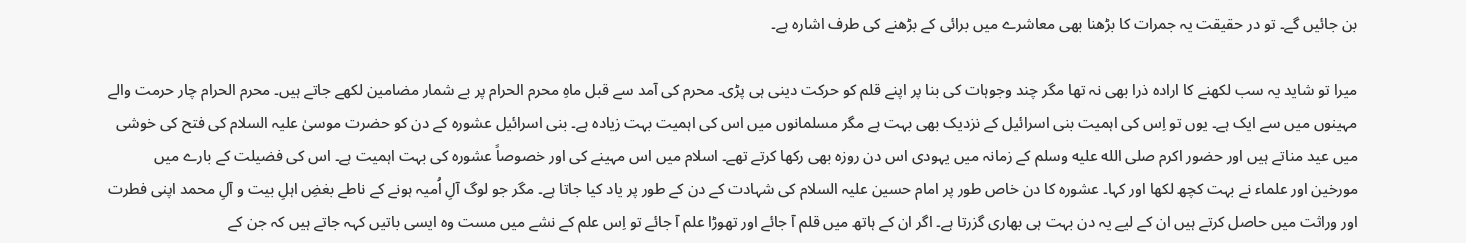بن جائیں گے۔ تو در حقیقت یہ جمرات کا بڑھنا بھی معاشرے میں برائی کے بڑھنے کی طرف اشارہ ہے۔

میرا تو شاید یہ سب لکھنے کا ارادہ ذرا بھی نہ تھا مگر چند وجوہات کی بنا پر اپنے قلم کو حرکت دینی ہی پڑی۔ محرم کی آمد سے قبل ماہِ محرم الحرام پر بے شمار مضامین لکھے جاتے ہیں۔ محرم الحرام چار حرمت والے مہینوں میں سے ایک ہے۔ یوں تو اِس کی اہمیت بنی اسرائیل کے نزدیک بھی بہت ہے مگر مسلمانوں میں اس کی اہمیت بہت زیادہ ہے۔ بنی اسرائیل عشورہ کے دن کو حضرت موسیٰ علیہ السلام کی فتح کی خوشی میں عید مناتے ہیں اور حضور اکرم صلى الله عليه وسلم کے زمانہ میں یہودی اس دن روزہ بھی رکھا کرتے تھے۔ اسلام میں اس مہینے کی اور خصوصاً عشورہ کی بہت اہمیت ہے۔ اس کی فضیلت کے بارے میں مورخین اور علماء نے بہت کچھ لکھا اور کہا۔ عشورہ کا دن خاص طور پر امام حسین علیہ السلام کی شہادت کے دن کے طور پر یاد کیا جاتا ہے۔ مگر جو لوگ آلِ اُمیہ ہونے کے ناطے بغضِ اہلِ بیت و آلِ محمد اپنی فطرت اور وراثت میں حاصل کرتے ہیں ان کے لیے یہ دن بہت ہی بھاری گزرتا ہے۔ اگر ان کے ہاتھ میں قلم آ جائے اور تھوڑا علم آ جائے تو اِس علم کے نشے میں مست وہ ایسی باتیں کہہ جاتے ہیں کہ جن کے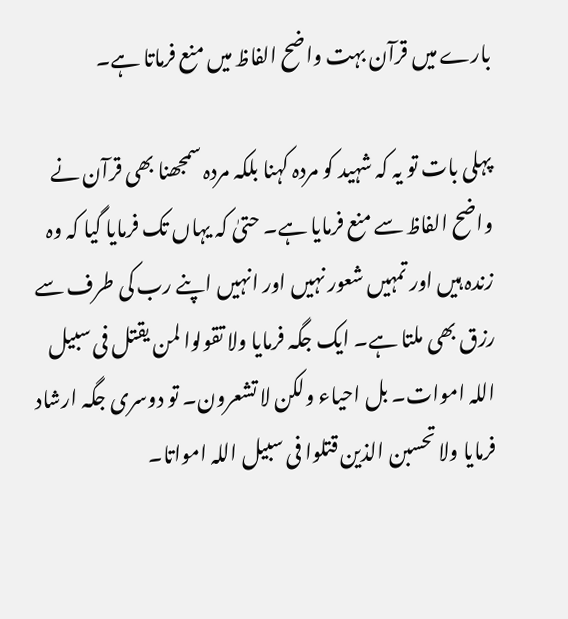بارے میں قرآن بہت واضح الفاظ میں منع فرماتا ہے۔

پہلی بات تو یہ کہ شہید کو مردہ کہنا بلکہ مردہ سمجھنا بھی قرآن نے واضح الفاظ سے منع فرمایا ہے۔ حتیٰ کہ یہاں تک فرمایا گیا کہ وہ زندہ ہیں اور تمہیں شعور نہیں اور انہیں اپنے رب کی طرف سے رزق بھی ملتا ہے۔ ایک جگہ فرمایا ولا تقولوا لمن یقتل فی سبیل اللہ اموات۔ بل احیاء ولکن لا تشعرون۔ تو دوسری جگہ ارشاد فرمایا ولا تحسبن الذین قتلوا فی سبیل اللہ امواتا۔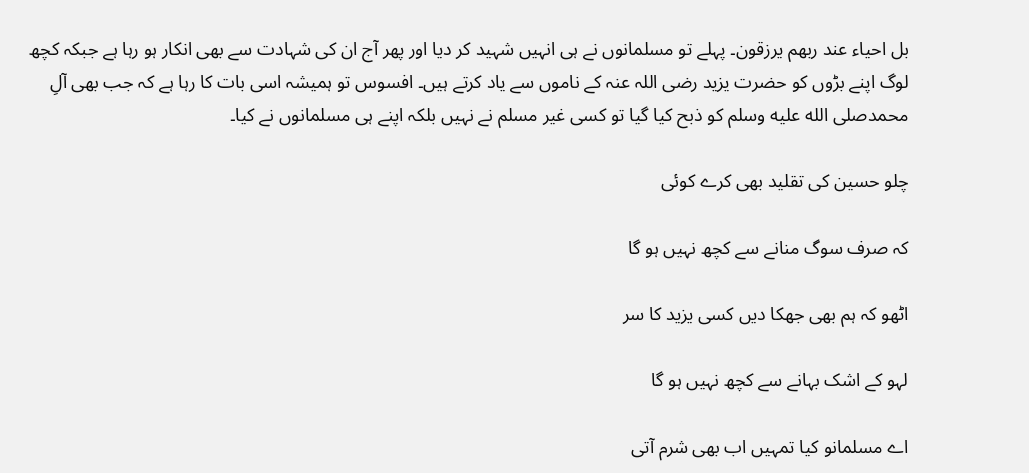بل احیاء عند ربھم یرزقون۔ پہلے تو مسلمانوں نے ہی انہیں شہید کر دیا اور پھر آج ان کی شہادت سے بھی انکار ہو رہا ہے جبکہ کچھ لوگ اپنے بڑوں کو حضرت یزید رضی اللہ عنہ کے ناموں سے یاد کرتے ہیں۔ افسوس تو ہمیشہ اسی بات کا رہا ہے کہ جب بھی آلِ محمدصلى الله عليه وسلم کو ذبح کیا گیا تو کسی غیر مسلم نے نہیں بلکہ اپنے ہی مسلمانوں نے کیا۔

چلو حسین کی تقلید بھی کرے کوئی

کہ صرف سوگ منانے سے کچھ نہیں ہو گا

اٹھو کہ ہم بھی جھکا دیں کسی یزید کا سر

لہو کے اشک بہانے سے کچھ نہیں ہو گا

اے مسلمانو کیا تمہیں اب بھی شرم آتی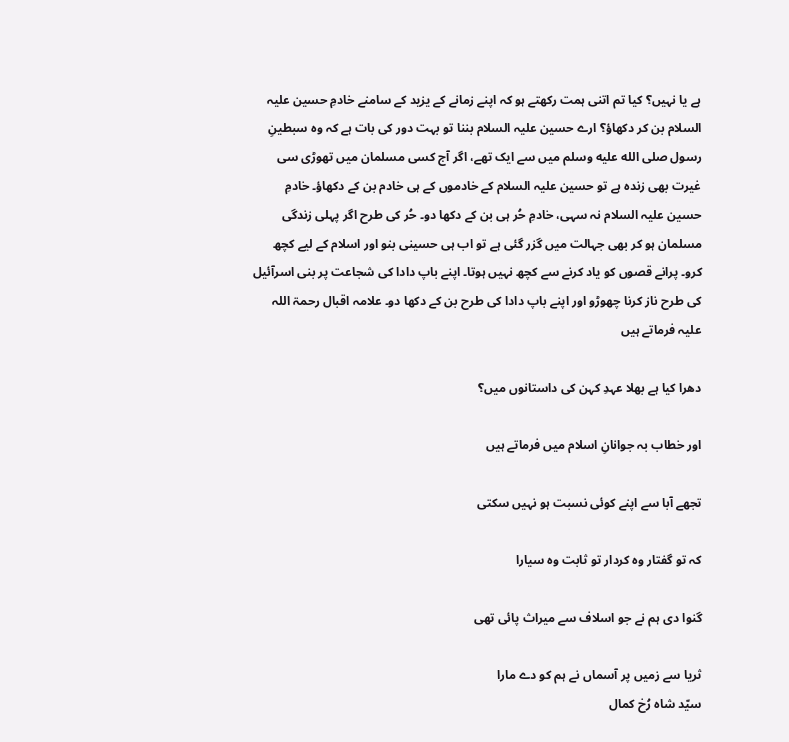ہے یا نہیں؟ کیا تم اتنی ہمت رکھتے ہو کہ اپنے زمانے کے یزید کے سامنے خادمِ حسین علیہ السلام بن کر دکھاؤ؟ ارے حسین علیہ السلام بننا تو بہت دور کی بات ہے کہ وہ سبطینِ رسول صلى الله عليه وسلم میں سے ایک تھے، اگر آج کسی مسلمان میں تھوڑی سی غیرت بھی زندہ ہے تو حسین علیہ السلام کے خادموں کے ہی خادم بن کے دکھاؤ۔ خادمِ حسین علیہ السلام نہ سہی، خادمِ حُر ہی بن کے دکھا دو۔ حُر کی طرح اگر پہلی زندگی مسلمان ہو کر بھی جہالت میں گزر گئی ہے تو اب ہی حسینی بنو اور اسلام کے لیے کچھ کرو۔ پرانے قصوں کو یاد کرنے سے کچھ نہیں ہوتا۔ اپنے باپ دادا کی شجاعت پر بنی اسرآئیل کی طرح ناز کرنا چھوڑو اور اپنے باپ دادا کی طرح بن کے دکھا دو۔ علامہ اقبال رحمۃ اللہ علیہ فرماتے ہیں

دھرا کیا ہے بھلا عہدِ کہن کی داستانوں میں؟

اور خطاب بہ جوانانِ اسلام میں فرماتے ہیں

تجھے آبا سے اپنے کوئی نسبت ہو نہیں سکتی

کہ تو گفتار وہ کردار تو ثابت وہ سیارا

گنوا دی ہم نے جو اسلاف سے میراث پائی تھی

ثریا سے زمیں پر آسماں نے ہم کو دے مارا
سیّد شاہ رُخ کمال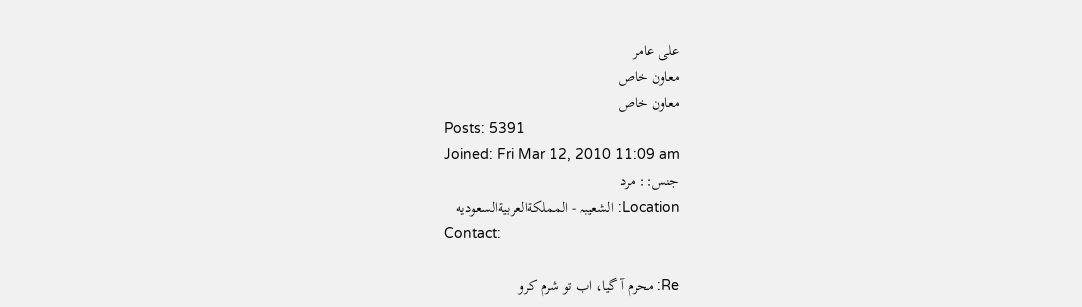علی عامر
معاون خاص
معاون خاص
Posts: 5391
Joined: Fri Mar 12, 2010 11:09 am
جنس:: مرد
Location: الشعيبہ - المملكةالعربيةالسعوديه
Contact:

Re: محرم آ گیا، اب تو شرم کرو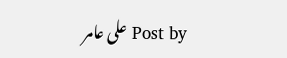Post by علی عامر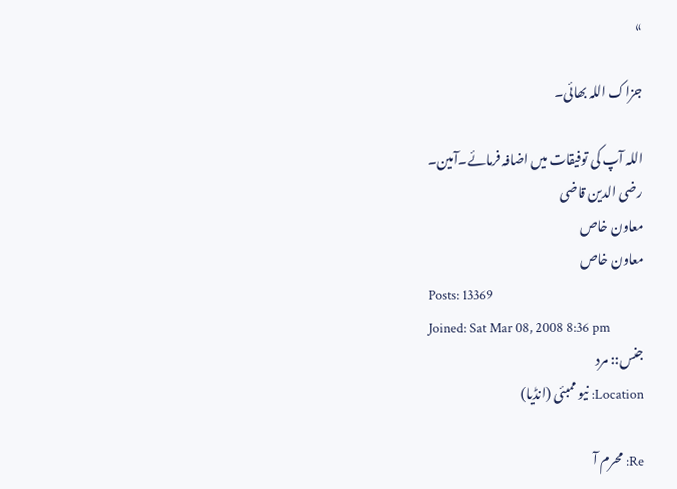»

جزاک اللہ بھائی۔

اللہ آپ کی توفیقات میں اضافہ فرمائے۔‌آمین۔
رضی الدین قاضی
معاون خاص
معاون خاص
Posts: 13369
Joined: Sat Mar 08, 2008 8:36 pm
جنس:: مرد
Location: نیو ممبئی (انڈیا)

Re: محرم آ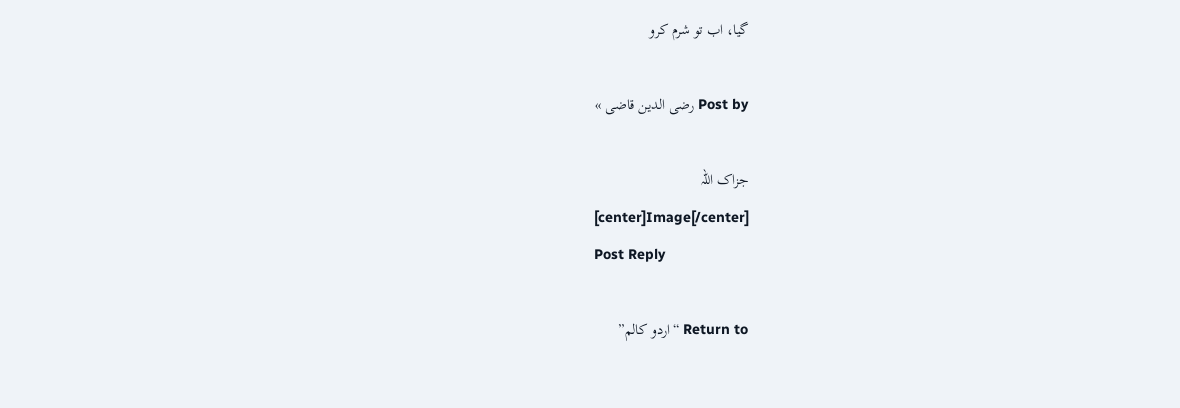گیا، اب تو شرم کرو

Post by رضی الدین قاضی »

جزاک اللہ
[center]Image[/center]
Post Reply

Return to “اردو کالم”